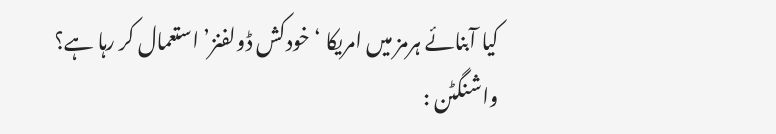کیا آبنائے ہرمز میں امریکا ‘خودکش ڈولفنز’ استعمال کر رہا ہے؟
واشنگٹن :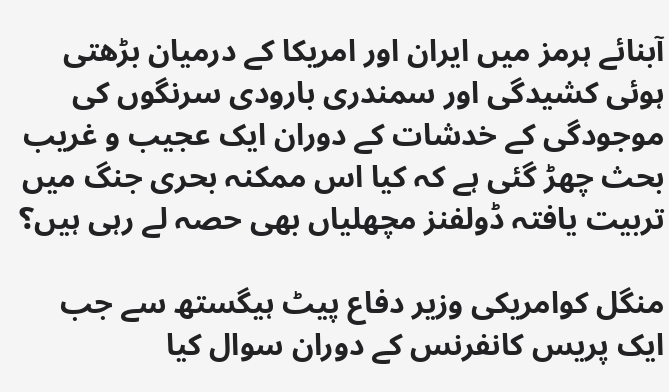آبنائے ہرمز میں ایران اور امریکا کے درمیان بڑھتی ہوئی کشیدگی اور سمندری بارودی سرنگوں کی موجودگی کے خدشات کے دوران ایک عجیب و غریب بحث چھڑ گئی ہے کہ کیا اس ممکنہ بحری جنگ میں تربیت یافتہ ڈولفنز مچھلیاں بھی حصہ لے رہی ہیں؟

منگل کوامریکی وزیر دفاع پیٹ ہیگستھ سے جب ایک پریس کانفرنس کے دوران سوال کیا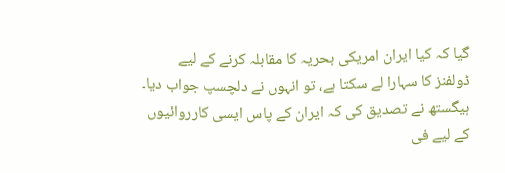گیا کہ کیا ایران امریکی بحریہ کا مقابلہ کرنے کے لیے ڈولفنز کا سہارا لے سکتا ہے، تو انہوں نے دلچسپ جواب دیا۔
ہیگستھ نے تصدیق کی کہ ایران کے پاس ایسی کارروائیوں کے لیے فی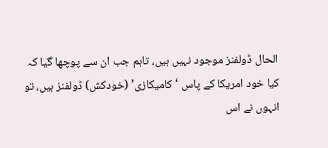الحال ڈولفنز موجود نہیں ہیں، تاہم جب ان سے پوچھا گیا کہ کیا خود امریکا کے پاس ‘کامیکازی’ (خودکش) ڈولفنز ہیں، تو انہوں نے اس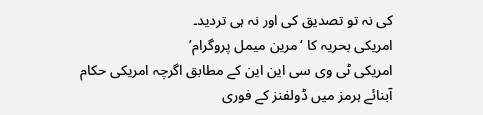کی نہ تو تصدیق کی اور نہ ہی تردید۔
امریکی بحریہ کا ‘مرین میمل پروگرام’
امریکی ٹی وی سی این این کے مطابق اگرچہ امریکی حکام آبنائے ہرمز میں ڈولفنز کے فوری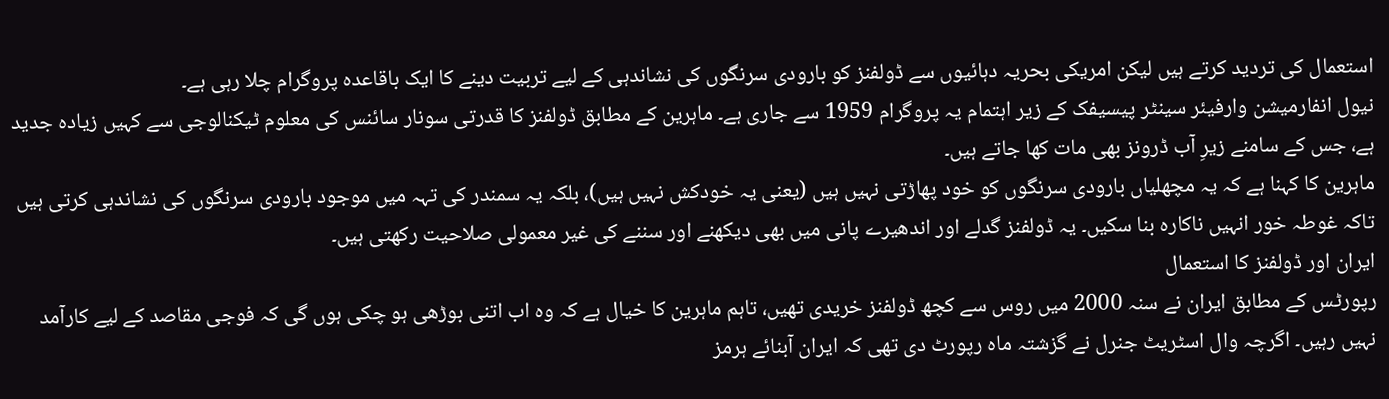استعمال کی تردید کرتے ہیں لیکن امریکی بحریہ دہائیوں سے ڈولفنز کو بارودی سرنگوں کی نشاندہی کے لیے تربیت دینے کا ایک باقاعدہ پروگرام چلا رہی ہے۔
نیول انفارمیشن وارفیئر سینٹر پیسیفک کے زیر اہتمام یہ پروگرام 1959 سے جاری ہے۔ ماہرین کے مطابق ڈولفنز کا قدرتی سونار سائنس کی معلوم ٹیکنالوجی سے کہیں زیادہ جدید ہے، جس کے سامنے زیرِ آب ڈرونز بھی مات کھا جاتے ہیں۔
ماہرین کا کہنا ہے کہ یہ مچھلیاں بارودی سرنگوں کو خود پھاڑتی نہیں ہیں (یعنی یہ خودکش نہیں ہیں)، بلکہ یہ سمندر کی تہہ میں موجود بارودی سرنگوں کی نشاندہی کرتی ہیں تاکہ غوطہ خور انہیں ناکارہ بنا سکیں۔ یہ ڈولفنز گدلے اور اندھیرے پانی میں بھی دیکھنے اور سننے کی غیر معمولی صلاحیت رکھتی ہیں۔
ایران اور ڈولفنز کا استعمال
رپورٹس کے مطابق ایران نے سنہ 2000 میں روس سے کچھ ڈولفنز خریدی تھیں، تاہم ماہرین کا خیال ہے کہ وہ اب اتنی بوڑھی ہو چکی ہوں گی کہ فوجی مقاصد کے لیے کارآمد نہیں رہیں۔ اگرچہ وال اسٹریٹ جنرل نے گزشتہ ماہ رپورٹ دی تھی کہ ایران آبنائے ہرمز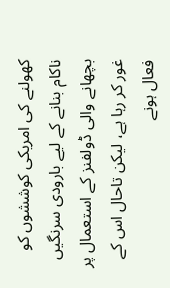کھولنے کی امریکی کوششوں کو ناکام بنانے کے لیے بارودی سرنگیں بچھانے والی ڈولفنز کے استعمال پر غور کر رہا ہے، لیکن تاحال اس کے فعال ہونے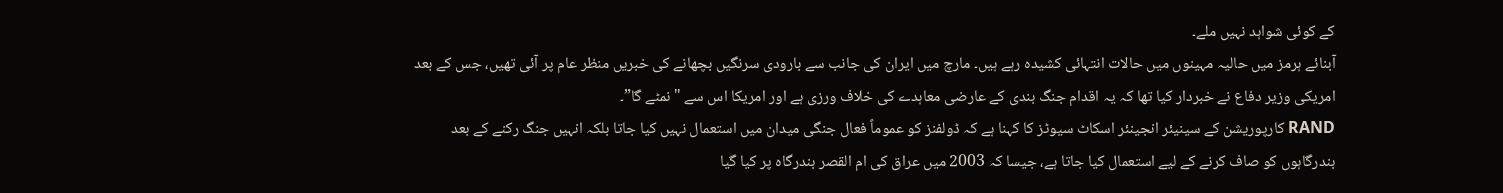کے کوئی شواہد نہیں ملے۔
آبنائے ہرمز میں حالیہ مہینوں میں حالات انتہائی کشیدہ رہے ہیں۔ مارچ میں ایران کی جانب سے بارودی سرنگیں بچھانے کی خبریں منظر عام پر آئی تھیں، جس کے بعد امریکی وزیر دفاع نے خبردار کیا تھا کہ یہ اقدام جنگ بندی کے عارضی معاہدے کی خلاف ورزی ہے اور امریکا اس سے "نمٹے گا”۔
RAND کارپوریشن کے سینیئر انجینئر اسکاٹ سیوٹز کا کہنا ہے کہ ڈولفنز کو عموماً فعال جنگی میدان میں استعمال نہیں کیا جاتا بلکہ انہیں جنگ رکنے کے بعد بندرگاہوں کو صاف کرنے کے لیے استعمال کیا جاتا ہے، جیسا کہ 2003 میں عراق کی ام القصر بندرگاہ پر کیا گیا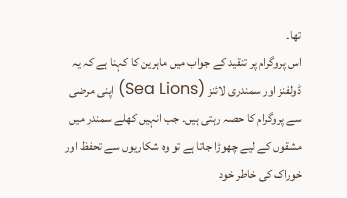تھا۔
اس پروگرام پر تنقید کے جواب میں ماہرین کا کہنا ہے کہ یہ ڈولفنز اور سمندری لائنز (Sea Lions) اپنی مرضی سے پروگرام کا حصہ رہتی ہیں۔ جب انہیں کھلے سمندر میں مشقوں کے لیے چھوڑا جاتا ہے تو وہ شکاریوں سے تحفظ اور خوراک کی خاطر خود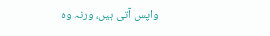واپس آتی ہیں، ورنہ وہ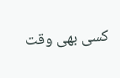کسی بھی وقت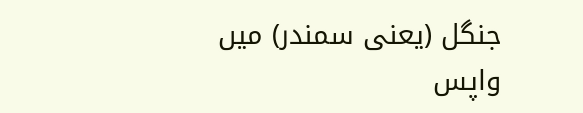جنگل (یعنی سمندر) میں واپس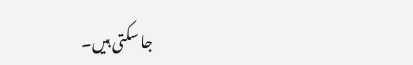جا سکتی ہیں۔